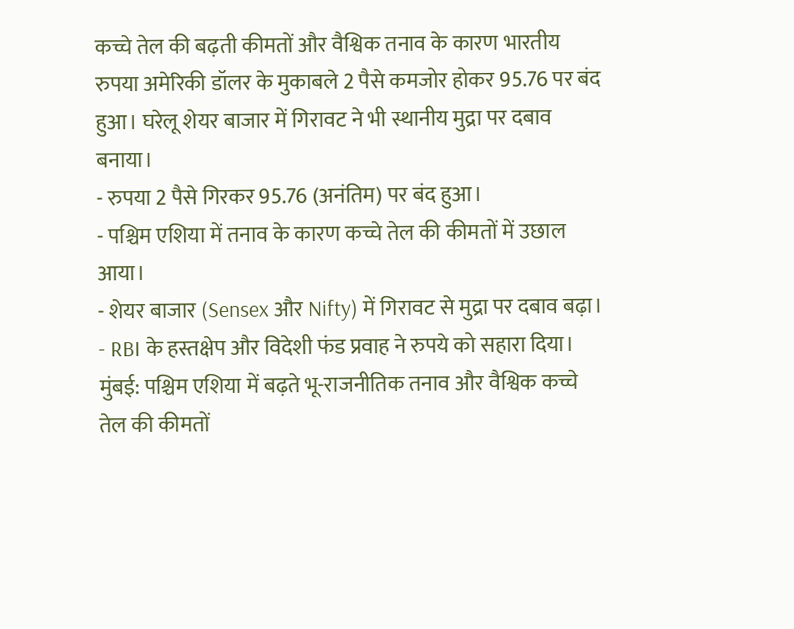कच्चे तेल की बढ़ती कीमतों और वैश्विक तनाव के कारण भारतीय रुपया अमेरिकी डॉलर के मुकाबले 2 पैसे कमजोर होकर 95.76 पर बंद हुआ। घरेलू शेयर बाजार में गिरावट ने भी स्थानीय मुद्रा पर दबाव बनाया।
- रुपया 2 पैसे गिरकर 95.76 (अनंतिम) पर बंद हुआ।
- पश्चिम एशिया में तनाव के कारण कच्चे तेल की कीमतों में उछाल आया।
- शेयर बाजार (Sensex और Nifty) में गिरावट से मुद्रा पर दबाव बढ़ा।
- RBI के हस्तक्षेप और विदेशी फंड प्रवाह ने रुपये को सहारा दिया।
मुंबई: पश्चिम एशिया में बढ़ते भू-राजनीतिक तनाव और वैश्विक कच्चे तेल की कीमतों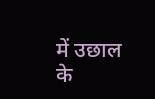में उछाल के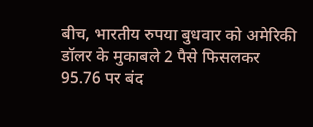बीच, भारतीय रुपया बुधवार को अमेरिकी डॉलर के मुकाबले 2 पैसे फिसलकर 95.76 पर बंद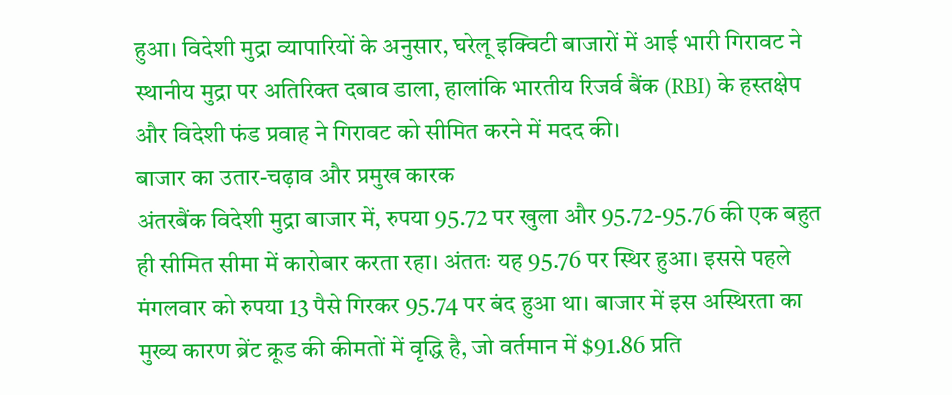हुआ। विदेशी मुद्रा व्यापारियों के अनुसार, घरेलू इक्विटी बाजारों में आई भारी गिरावट ने स्थानीय मुद्रा पर अतिरिक्त दबाव डाला, हालांकि भारतीय रिजर्व बैंक (RBI) के हस्तक्षेप और विदेशी फंड प्रवाह ने गिरावट को सीमित करने में मदद की।
बाजार का उतार-चढ़ाव और प्रमुख कारक
अंतरबैंक विदेशी मुद्रा बाजार में, रुपया 95.72 पर खुला और 95.72-95.76 की एक बहुत ही सीमित सीमा में कारोबार करता रहा। अंततः यह 95.76 पर स्थिर हुआ। इससे पहले मंगलवार को रुपया 13 पैसे गिरकर 95.74 पर बंद हुआ था। बाजार में इस अस्थिरता का मुख्य कारण ब्रेंट क्रूड की कीमतों में वृद्धि है, जो वर्तमान में $91.86 प्रति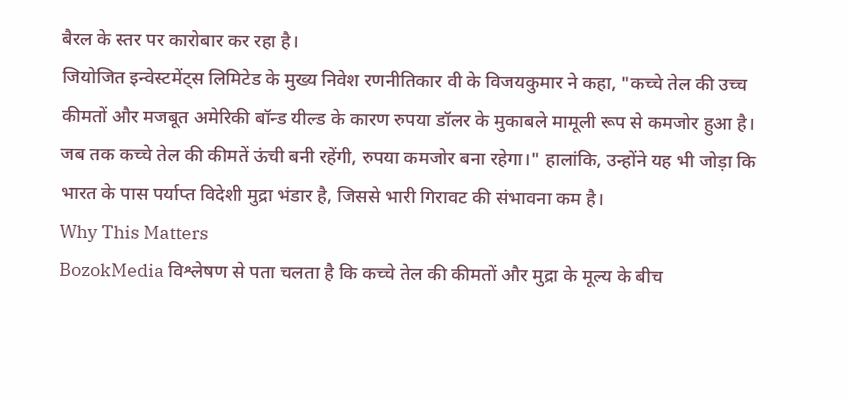बैरल के स्तर पर कारोबार कर रहा है।
जियोजित इन्वेस्टमेंट्स लिमिटेड के मुख्य निवेश रणनीतिकार वी के विजयकुमार ने कहा, "कच्चे तेल की उच्च कीमतों और मजबूत अमेरिकी बॉन्ड यील्ड के कारण रुपया डॉलर के मुकाबले मामूली रूप से कमजोर हुआ है। जब तक कच्चे तेल की कीमतें ऊंची बनी रहेंगी, रुपया कमजोर बना रहेगा।" हालांकि, उन्होंने यह भी जोड़ा कि भारत के पास पर्याप्त विदेशी मुद्रा भंडार है, जिससे भारी गिरावट की संभावना कम है।
Why This Matters
BozokMedia विश्लेषण से पता चलता है कि कच्चे तेल की कीमतों और मुद्रा के मूल्य के बीच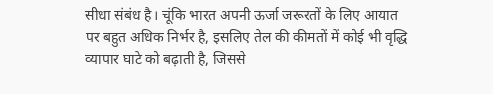सीधा संबंध है। चूंकि भारत अपनी ऊर्जा जरूरतों के लिए आयात पर बहुत अधिक निर्भर है, इसलिए तेल की कीमतों में कोई भी वृद्धि व्यापार घाटे को बढ़ाती है, जिससे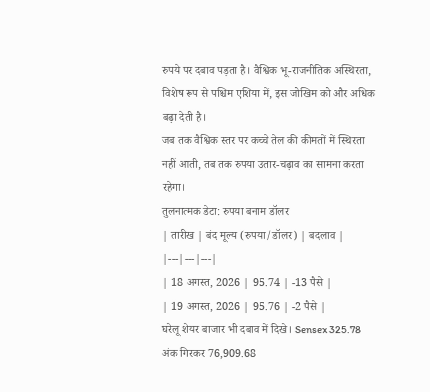रुपये पर दबाव पड़ता है। वैश्विक भू-राजनीतिक अस्थिरता, विशेष रूप से पश्चिम एशिया में, इस जोखिम को और अधिक बढ़ा देती है।
जब तक वैश्विक स्तर पर कच्चे तेल की कीमतों में स्थिरता नहीं आती, तब तक रुपया उतार-चढ़ाव का सामना करता रहेगा।
तुलनात्मक डेटा: रुपया बनाम डॉलर
| तारीख | बंद मूल्य (रुपया/डॉलर) | बदलाव |
|---|---|---|
| 18 अगस्त, 2026 | 95.74 | -13 पैसे |
| 19 अगस्त, 2026 | 95.76 | -2 पैसे |
घरेलू शेयर बाजार भी दबाव में दिखे। Sensex 325.78 अंक गिरकर 76,909.68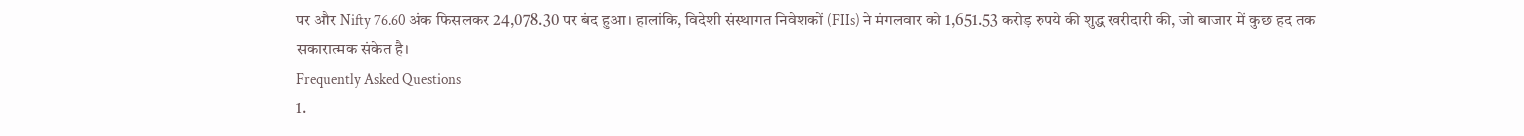पर और Nifty 76.60 अंक फिसलकर 24,078.30 पर बंद हुआ। हालांकि, विदेशी संस्थागत निवेशकों (FIIs) ने मंगलवार को 1,651.53 करोड़ रुपये की शुद्ध खरीदारी की, जो बाजार में कुछ हद तक सकारात्मक संकेत है।
Frequently Asked Questions
1.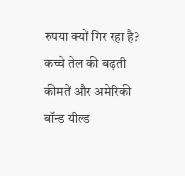रुपया क्यों गिर रहा है?
कच्चे तेल की बढ़ती कीमतें और अमेरिकी बॉन्ड यील्ड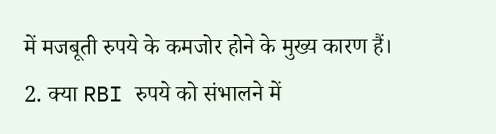में मजबूती रुपये के कमजोर होने के मुख्य कारण हैं।
2. क्या RBI रुपये को संभालने में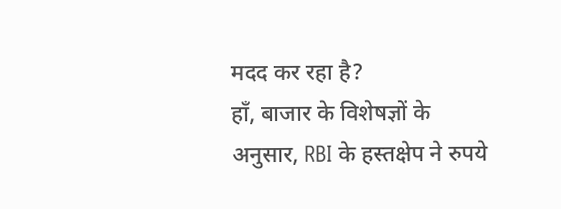मदद कर रहा है?
हाँ, बाजार के विशेषज्ञों के अनुसार, RBI के हस्तक्षेप ने रुपये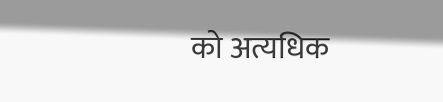को अत्यधिक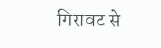गिरावट से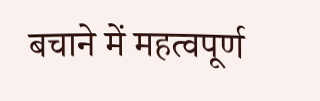बचाने में महत्वपूर्ण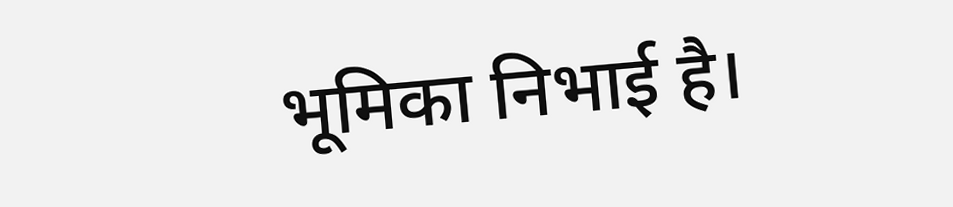भूमिका निभाई है।